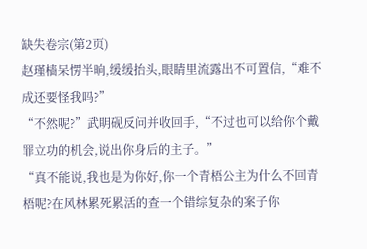缺失卷宗(第2页)
赵瑾樯呆愣半晌,缓缓抬头,眼睛里流露出不可置信,“难不成还要怪我吗?”
“不然呢?”武眀砚反问并收回手,“不过也可以给你个戴罪立功的机会,说出你身后的主子。”
“真不能说,我也是为你好,你一个青梧公主为什么不回青梧呢?在风林累死累活的查一个错综复杂的案子你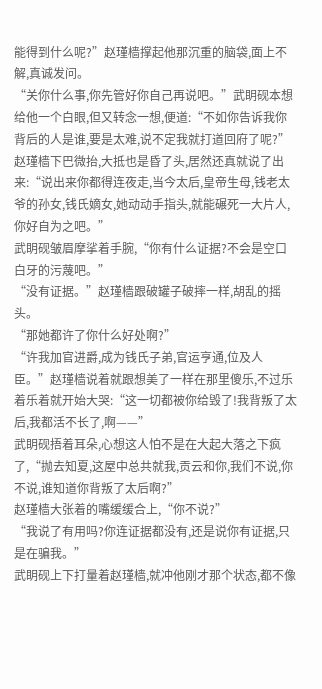能得到什么呢?”赵瑾樯撑起他那沉重的脑袋,面上不解,真诚发问。
“关你什么事,你先管好你自己再说吧。”武眀砚本想给他一个白眼,但又转念一想,便道:“不如你告诉我你背后的人是谁,要是太难,说不定我就打道回府了呢?”
赵瑾樯下巴微抬,大抵也是昏了头,居然还真就说了出来:“说出来你都得连夜走,当今太后,皇帝生母,钱老太爷的孙女,钱氏嫡女,她动动手指头,就能碾死一大片人,你好自为之吧。”
武眀砚皱眉摩挲着手腕,“你有什么证据?不会是空口白牙的污蔑吧。”
“没有证据。”赵瑾樯跟破罐子破摔一样,胡乱的摇头。
“那她都许了你什么好处啊?”
“许我加官进爵,成为钱氏子弟,官运亨通,位及人臣。”赵瑾樯说着就跟想美了一样在那里傻乐,不过乐着乐着就开始大哭:“这一切都被你给毁了!我背叛了太后,我都活不长了,啊——”
武眀砚捂着耳朵,心想这人怕不是在大起大落之下疯了,“抛去知夏,这屋中总共就我,贡云和你,我们不说,你不说,谁知道你背叛了太后啊?”
赵瑾樯大张着的嘴缓缓合上,“你不说?”
“我说了有用吗?你连证据都没有,还是说你有证据,只是在骗我。”
武眀砚上下打量着赵瑾樯,就冲他刚才那个状态,都不像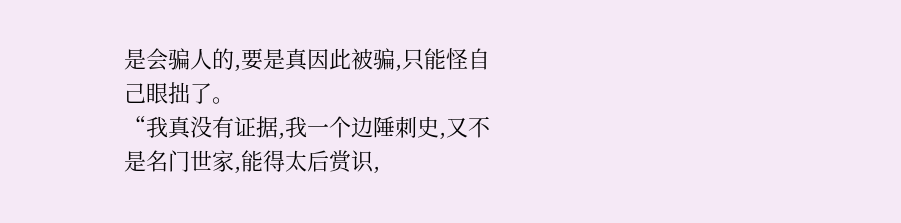是会骗人的,要是真因此被骗,只能怪自己眼拙了。
“我真没有证据,我一个边陲刺史,又不是名门世家,能得太后赏识,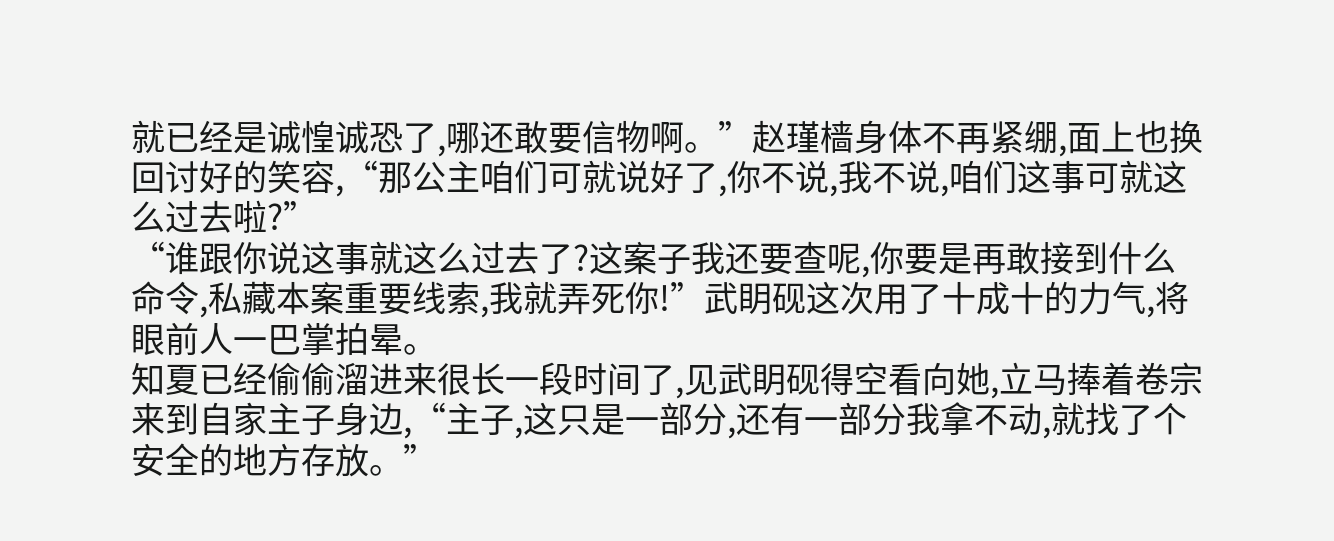就已经是诚惶诚恐了,哪还敢要信物啊。”赵瑾樯身体不再紧绷,面上也换回讨好的笑容,“那公主咱们可就说好了,你不说,我不说,咱们这事可就这么过去啦?”
“谁跟你说这事就这么过去了?这案子我还要查呢,你要是再敢接到什么命令,私藏本案重要线索,我就弄死你!”武眀砚这次用了十成十的力气,将眼前人一巴掌拍晕。
知夏已经偷偷溜进来很长一段时间了,见武眀砚得空看向她,立马捧着卷宗来到自家主子身边,“主子,这只是一部分,还有一部分我拿不动,就找了个安全的地方存放。”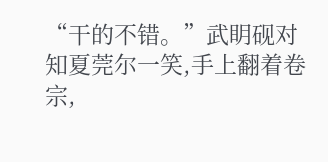“干的不错。”武眀砚对知夏莞尔一笑,手上翻着卷宗,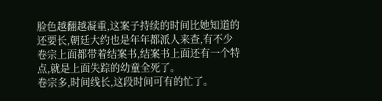脸色越翻越凝重,这案子持续的时间比她知道的还要长,朝廷大约也是年年都派人来查,有不少卷宗上面都带着结案书,结案书上面还有一个特点,就是上面失踪的幼童全死了。
卷宗多,时间线长,这段时间可有的忙了。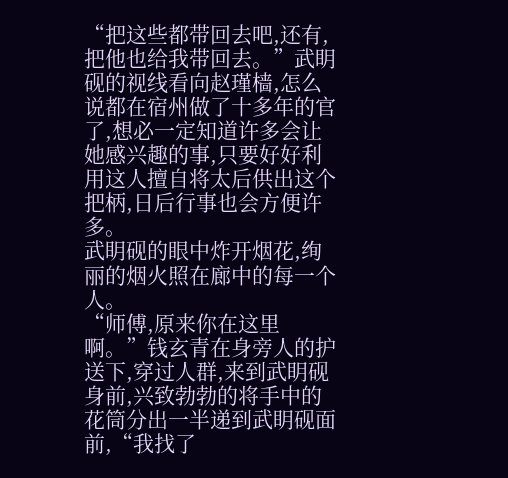“把这些都带回去吧,还有,把他也给我带回去。”武眀砚的视线看向赵瑾樯,怎么说都在宿州做了十多年的官了,想必一定知道许多会让她感兴趣的事,只要好好利用这人擅自将太后供出这个把柄,日后行事也会方便许多。
武眀砚的眼中炸开烟花,绚丽的烟火照在廊中的每一个人。
“师傅,原来你在这里啊。”钱玄青在身旁人的护送下,穿过人群,来到武眀砚身前,兴致勃勃的将手中的花筒分出一半递到武眀砚面前,“我找了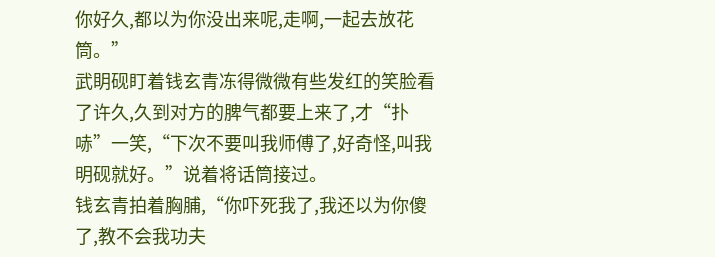你好久,都以为你没出来呢,走啊,一起去放花筒。”
武眀砚盯着钱玄青冻得微微有些发红的笑脸看了许久,久到对方的脾气都要上来了,才“扑哧”一笑,“下次不要叫我师傅了,好奇怪,叫我明砚就好。”说着将话筒接过。
钱玄青拍着胸脯,“你吓死我了,我还以为你傻了,教不会我功夫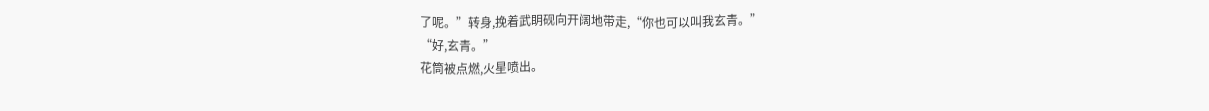了呢。”转身,挽着武眀砚向开阔地带走,“你也可以叫我玄青。”
“好,玄青。”
花筒被点燃,火星喷出。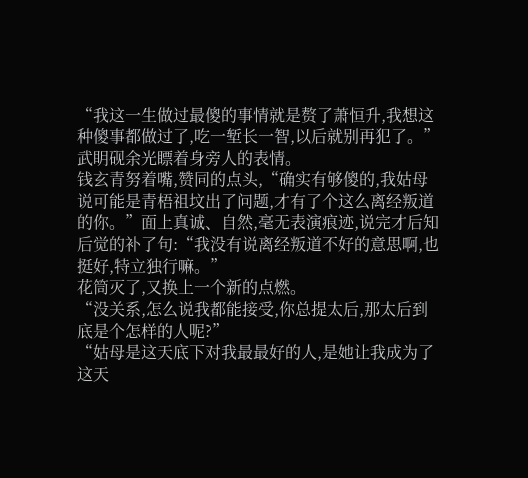“我这一生做过最傻的事情就是赘了萧恒升,我想这种傻事都做过了,吃一堑长一智,以后就别再犯了。”武眀砚余光瞟着身旁人的表情。
钱玄青努着嘴,赞同的点头,“确实有够傻的,我姑母说可能是青梧祖坟出了问题,才有了个这么离经叛道的你。”面上真诚、自然,毫无表演痕迹,说完才后知后觉的补了句:“我没有说离经叛道不好的意思啊,也挺好,特立独行嘛。”
花筒灭了,又换上一个新的点燃。
“没关系,怎么说我都能接受,你总提太后,那太后到底是个怎样的人呢?”
“姑母是这天底下对我最最好的人,是她让我成为了这天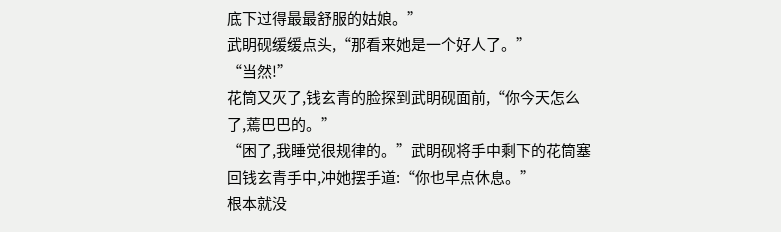底下过得最最舒服的姑娘。”
武眀砚缓缓点头,“那看来她是一个好人了。”
“当然!”
花筒又灭了,钱玄青的脸探到武眀砚面前,“你今天怎么了,蔫巴巴的。”
“困了,我睡觉很规律的。”武眀砚将手中剩下的花筒塞回钱玄青手中,冲她摆手道:“你也早点休息。”
根本就没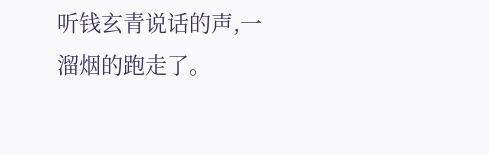听钱玄青说话的声,一溜烟的跑走了。